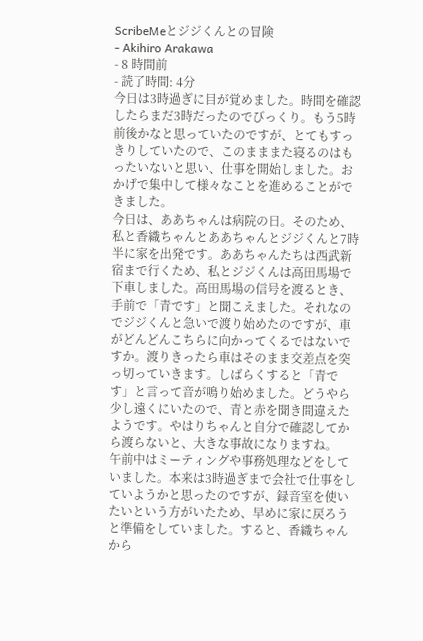ScribeMeとジジくんとの冒険
- Akihiro Arakawa
- 8 時間前
- 読了時間: 4分
今日は3時過ぎに目が覚めました。時間を確認したらまだ3時だったのでびっくり。もう5時前後かなと思っていたのですが、とてもすっきりしていたので、このまままた寝るのはもったいないと思い、仕事を開始しました。おかげで集中して様々なことを進めることができました。
今日は、ああちゃんは病院の日。そのため、私と香織ちゃんとああちゃんとジジくんと7時半に家を出発です。ああちゃんたちは西武新宿まで行くため、私とジジくんは高田馬場で下車しました。高田馬場の信号を渡るとき、手前で「青です」と聞こえました。それなのでジジくんと急いで渡り始めたのですが、車がどんどんこちらに向かってくるではないですか。渡りきったら車はそのまま交差点を突っ切っていきます。しばらくすると「青です」と言って音が鳴り始めました。どうやら少し遠くにいたので、青と赤を聞き間違えたようです。やはりちゃんと自分で確認してから渡らないと、大きな事故になりますね。
午前中はミーティングや事務処理などをしていました。本来は3時過ぎまで会社で仕事をしていようかと思ったのですが、録音室を使いたいという方がいたため、早めに家に戻ろうと準備をしていました。すると、香織ちゃんから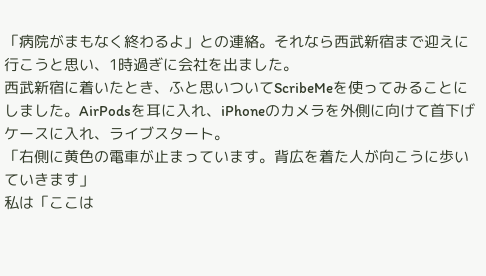「病院がまもなく終わるよ」との連絡。それなら西武新宿まで迎えに行こうと思い、1時過ぎに会社を出ました。
西武新宿に着いたとき、ふと思いついてScribeMeを使ってみることにしました。AirPodsを耳に入れ、iPhoneのカメラを外側に向けて首下げケースに入れ、ライブスタート。
「右側に黄色の電車が止まっています。背広を着た人が向こうに歩いていきます」
私は「ここは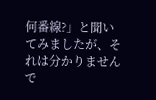何番線?」と聞いてみましたが、それは分かりませんで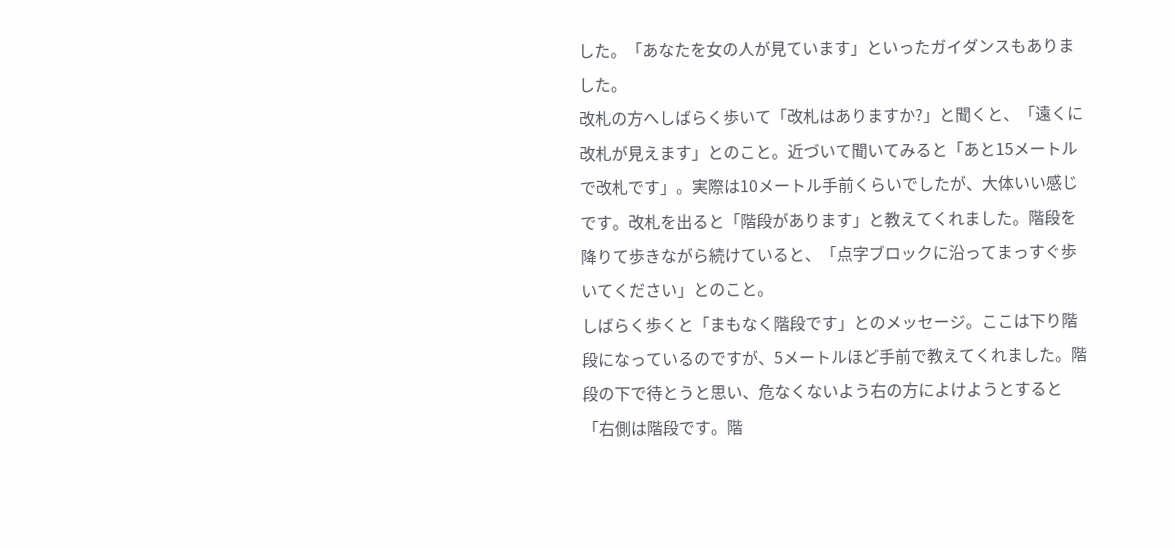した。「あなたを女の人が見ています」といったガイダンスもありました。
改札の方へしばらく歩いて「改札はありますか?」と聞くと、「遠くに改札が見えます」とのこと。近づいて聞いてみると「あと15メートルで改札です」。実際は10メートル手前くらいでしたが、大体いい感じです。改札を出ると「階段があります」と教えてくれました。階段を降りて歩きながら続けていると、「点字ブロックに沿ってまっすぐ歩いてください」とのこと。
しばらく歩くと「まもなく階段です」とのメッセージ。ここは下り階段になっているのですが、5メートルほど手前で教えてくれました。階段の下で待とうと思い、危なくないよう右の方によけようとすると「右側は階段です。階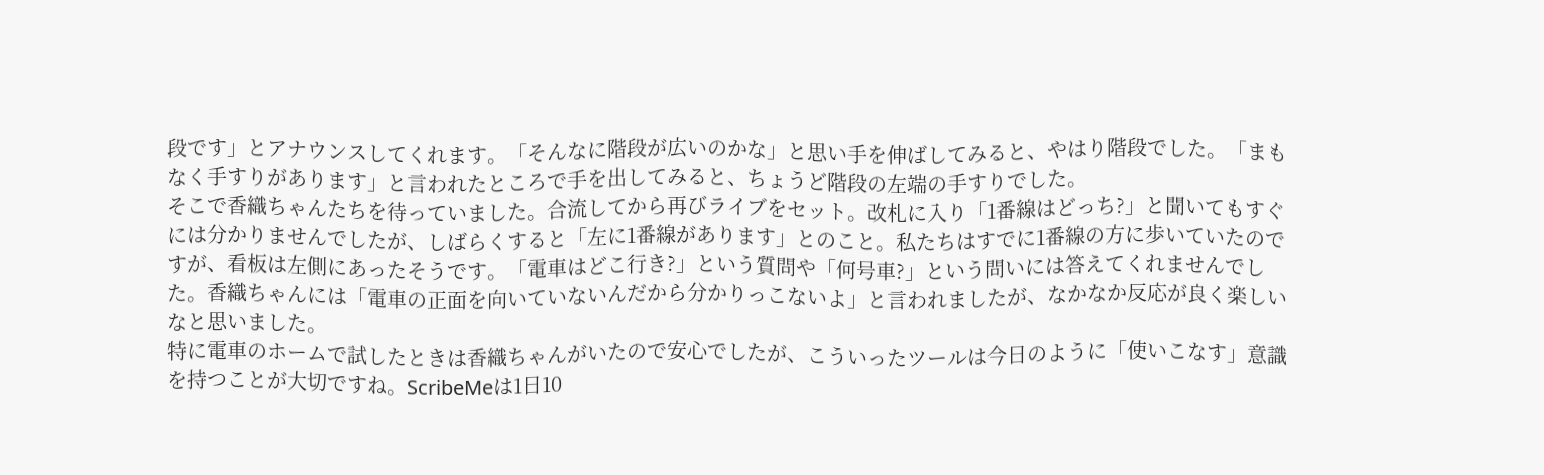段です」とアナウンスしてくれます。「そんなに階段が広いのかな」と思い手を伸ばしてみると、やはり階段でした。「まもなく手すりがあります」と言われたところで手を出してみると、ちょうど階段の左端の手すりでした。
そこで香織ちゃんたちを待っていました。合流してから再びライブをセット。改札に入り「1番線はどっち?」と聞いてもすぐには分かりませんでしたが、しばらくすると「左に1番線があります」とのこと。私たちはすでに1番線の方に歩いていたのですが、看板は左側にあったそうです。「電車はどこ行き?」という質問や「何号車?」という問いには答えてくれませんでした。香織ちゃんには「電車の正面を向いていないんだから分かりっこないよ」と言われましたが、なかなか反応が良く楽しいなと思いました。
特に電車のホームで試したときは香織ちゃんがいたので安心でしたが、こういったツールは今日のように「使いこなす」意識を持つことが大切ですね。ScribeMeは1日10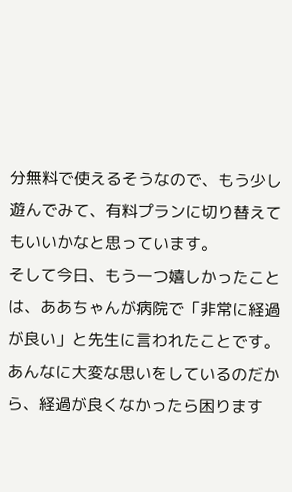分無料で使えるそうなので、もう少し遊んでみて、有料プランに切り替えてもいいかなと思っています。
そして今日、もう一つ嬉しかったことは、ああちゃんが病院で「非常に経過が良い」と先生に言われたことです。あんなに大変な思いをしているのだから、経過が良くなかったら困ります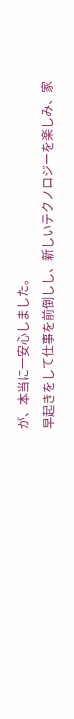が、本当に一安心しました。
早起きをして仕事を前倒しし、新しいテクノロジーを楽しみ、家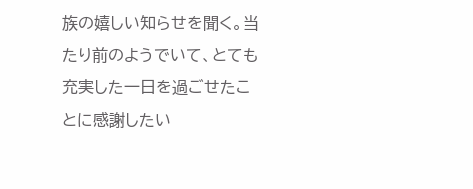族の嬉しい知らせを聞く。当たり前のようでいて、とても充実した一日を過ごせたことに感謝したい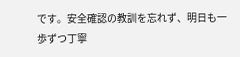です。安全確認の教訓を忘れず、明日も一歩ずつ丁寧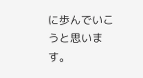に歩んでいこうと思います。